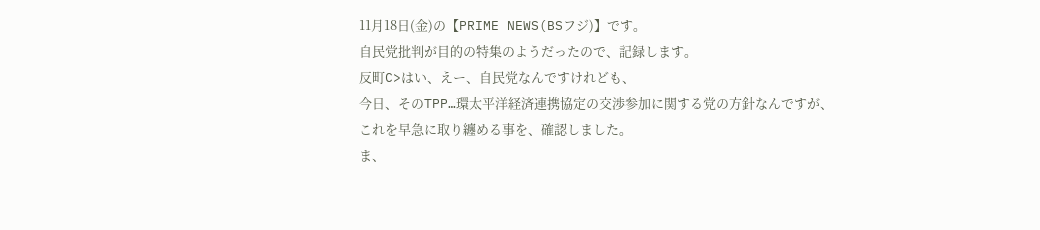11月18日(金)の【PRIME NEWS(BSフジ)】です。
自民党批判が目的の特集のようだったので、記録します。
反町C>はい、えー、自民党なんですけれども、
今日、そのTPP…環太平洋経済連携協定の交渉参加に関する党の方針なんですが、
これを早急に取り纏める事を、確認しました。
ま、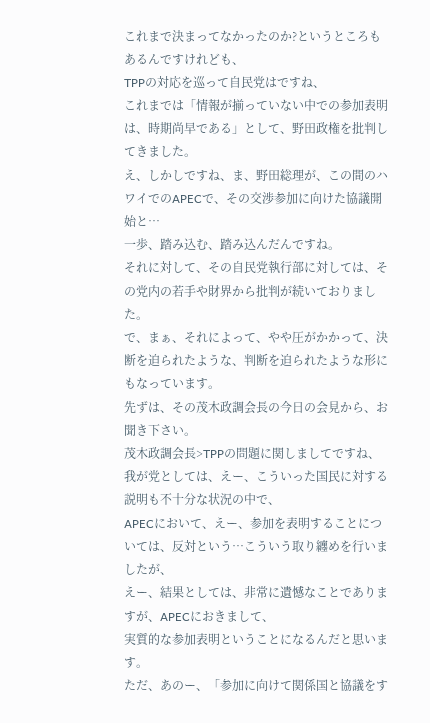これまで決まってなかったのか?というところもあるんですけれども、
TPPの対応を巡って自民党はですね、
これまでは「情報が揃っていない中での参加表明は、時期尚早である」として、野田政権を批判してきました。
え、しかしですね、ま、野田総理が、この間のハワイでのAPECで、その交渉参加に向けた協議開始と…
一歩、踏み込む、踏み込んだんですね。
それに対して、その自民党執行部に対しては、その党内の若手や財界から批判が続いておりました。
で、まぁ、それによって、やや圧がかかって、決断を迫られたような、判断を迫られたような形にもなっています。
先ずは、その茂木政調会長の今日の会見から、お聞き下さい。
茂木政調会長>TPPの問題に関しましてですね、
我が党としては、えー、こういった国民に対する説明も不十分な状況の中で、
APECにおいて、えー、参加を表明することについては、反対という…こういう取り纏めを行いましたが、
えー、結果としては、非常に遺憾なことでありますが、APECにおきまして、
実質的な参加表明ということになるんだと思います。
ただ、あのー、「参加に向けて関係国と協議をす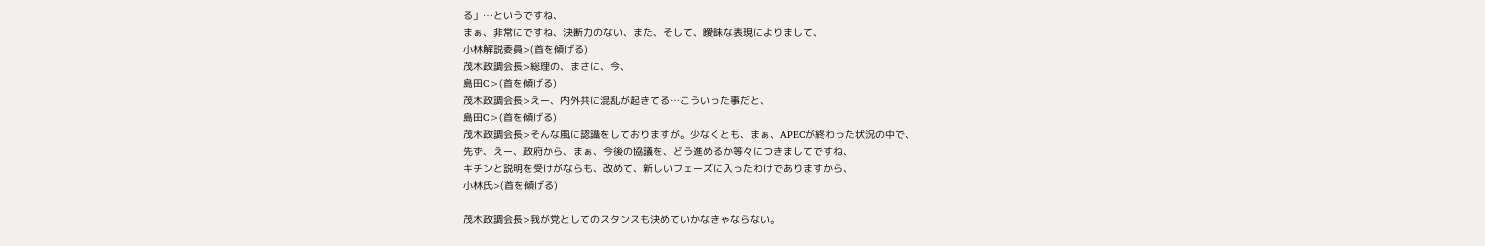る」…というですね、
まぁ、非常にですね、決断力のない、また、そして、曖昧な表現によりまして、
小林解説委員>(首を傾げる)
茂木政調会長>総理の、まさに、今、
島田C>(首を傾げる)
茂木政調会長>えー、内外共に混乱が起きてる…こういった事だと、
島田C>(首を傾げる)
茂木政調会長>そんな風に認識をしておりますが。少なくとも、まぁ、APECが終わった状況の中で、
先ず、えー、政府から、まぁ、今後の協議を、どう進めるか等々につきましてですね、
キチンと説明を受けがならも、改めて、新しいフェーズに入ったわけでありますから、
小林氏>(首を傾げる)

茂木政調会長>我が党としてのスタンスも決めていかなきゃならない。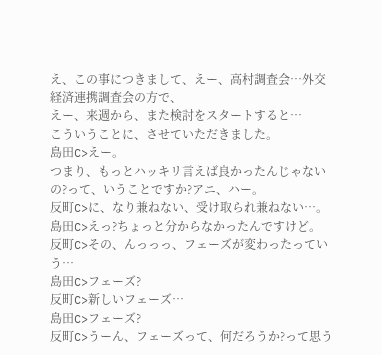え、この事につきまして、えー、高村調査会…外交経済連携調査会の方で、
えー、来週から、また検討をスタートすると…
こういうことに、させていただきました。
島田C>えー。
つまり、もっとハッキリ言えば良かったんじゃないの?って、いうことですか?アニ、ハー。
反町C>に、なり兼ねない、受け取られ兼ねない…。
島田C>えっ?ちょっと分からなかったんですけど。
反町C>その、んっっっ、フェーズが変わったっていう…
島田C>フェーズ?
反町C>新しいフェーズ…
島田C>フェーズ?
反町C>うーん、フェーズって、何だろうか?って思う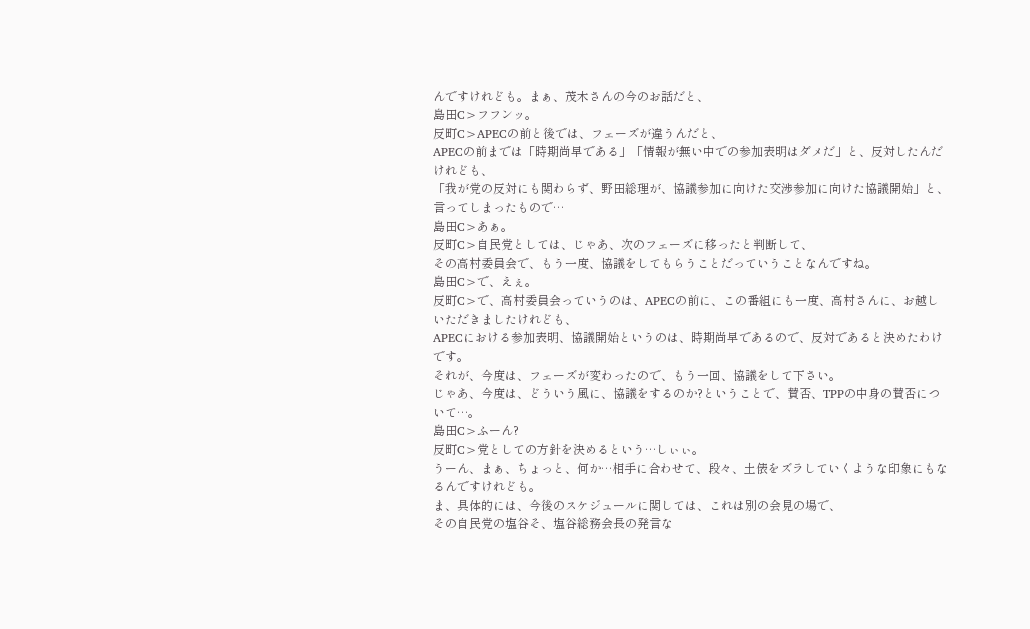んですけれども。まぁ、茂木さんの今のお話だと、
島田C>フフンッ。
反町C>APECの前と後では、フェーズが違うんだと、
APECの前までは「時期尚早である」「情報が無い中での参加表明はダメだ」と、反対したんだけれども、
「我が党の反対にも関わらず、野田総理が、協議参加に向けた交渉参加に向けた協議開始」と、
言ってしまったもので…
島田C>あぁ。
反町C>自民党としては、じゃあ、次のフェーズに移ったと判断して、
その高村委員会で、もう一度、協議をしてもらうことだっていうことなんですね。
島田C>で、えぇ。
反町C>で、高村委員会っていうのは、APECの前に、この番組にも一度、高村さんに、お越しいただきましたけれども、
APECにおける参加表明、協議開始というのは、時期尚早であるので、反対であると決めたわけです。
それが、今度は、フェーズが変わったので、もう一回、協議をして下さい。
じゃあ、今度は、どういう風に、協議をするのか?ということで、賛否、TPPの中身の賛否について…。
島田C>ふーん?
反町C>党としての方針を決めるという…しぃぃ。
うーん、まぁ、ちょっと、何か…相手に合わせて、段々、土俵をズラしていくような印象にもなるんですけれども。
ま、具体的には、今後のスケジュールに関しては、これは別の会見の場で、
その自民党の塩谷そ、塩谷総務会長の発言な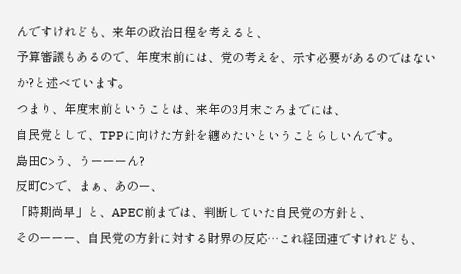んですけれども、来年の政治日程を考えると、
予算審議もあるので、年度末前には、党の考えを、示す必要があるのではないか?と述べています。
つまり、年度末前ということは、来年の3月末ごろまでには、
自民党として、TPPに向けた方針を纏めたいということらしいんです。
島田C>う、うーーーん?
反町C>で、まぁ、あのー、
「時期尚早」と、APEC前までは、判断していた自民党の方針と、
そのーーー、自民党の方針に対する財界の反応…これ経団連ですけれども、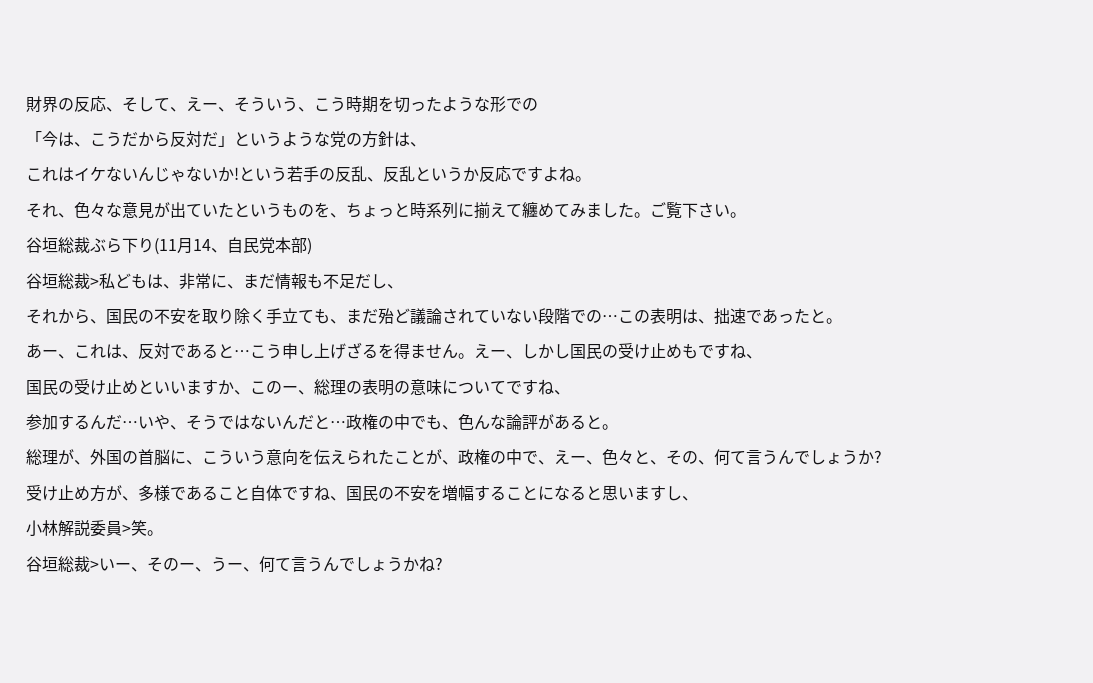財界の反応、そして、えー、そういう、こう時期を切ったような形での
「今は、こうだから反対だ」というような党の方針は、
これはイケないんじゃないか!という若手の反乱、反乱というか反応ですよね。
それ、色々な意見が出ていたというものを、ちょっと時系列に揃えて纏めてみました。ご覧下さい。
谷垣総裁ぶら下り(11月14、自民党本部)
谷垣総裁>私どもは、非常に、まだ情報も不足だし、
それから、国民の不安を取り除く手立ても、まだ殆ど議論されていない段階での…この表明は、拙速であったと。
あー、これは、反対であると…こう申し上げざるを得ません。えー、しかし国民の受け止めもですね、
国民の受け止めといいますか、このー、総理の表明の意味についてですね、
参加するんだ…いや、そうではないんだと…政権の中でも、色んな論評があると。
総理が、外国の首脳に、こういう意向を伝えられたことが、政権の中で、えー、色々と、その、何て言うんでしょうか?
受け止め方が、多様であること自体ですね、国民の不安を増幅することになると思いますし、
小林解説委員>笑。
谷垣総裁>いー、そのー、うー、何て言うんでしょうかね?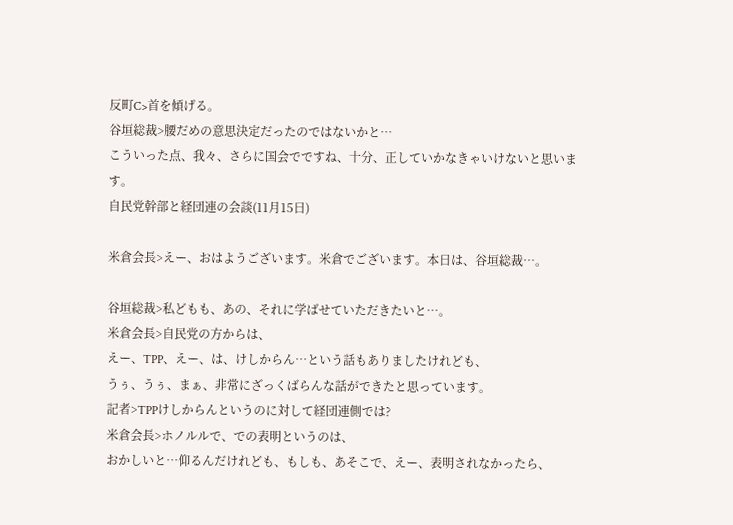反町C>首を傾げる。
谷垣総裁>腰だめの意思決定だったのではないかと…
こういった点、我々、さらに国会でですね、十分、正していかなきゃいけないと思います。
自民党幹部と経団連の会談(11月15日)

米倉会長>えー、おはようございます。米倉でございます。本日は、谷垣総裁…。

谷垣総裁>私どもも、あの、それに学ばせていただきたいと…。
米倉会長>自民党の方からは、
えー、TPP、えー、は、けしからん…という話もありましたけれども、
うぅ、うぅ、まぁ、非常にざっくばらんな話ができたと思っています。
記者>TPPけしからんというのに対して経団連側では?
米倉会長>ホノルルで、での表明というのは、
おかしいと…仰るんだけれども、もしも、あそこで、えー、表明されなかったら、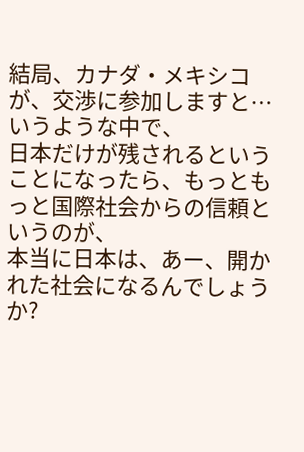結局、カナダ・メキシコが、交渉に参加しますと…いうような中で、
日本だけが残されるということになったら、もっともっと国際社会からの信頼というのが、
本当に日本は、あー、開かれた社会になるんでしょうか?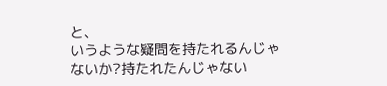と、
いうような疑問を持たれるんじゃないか?持たれたんじゃない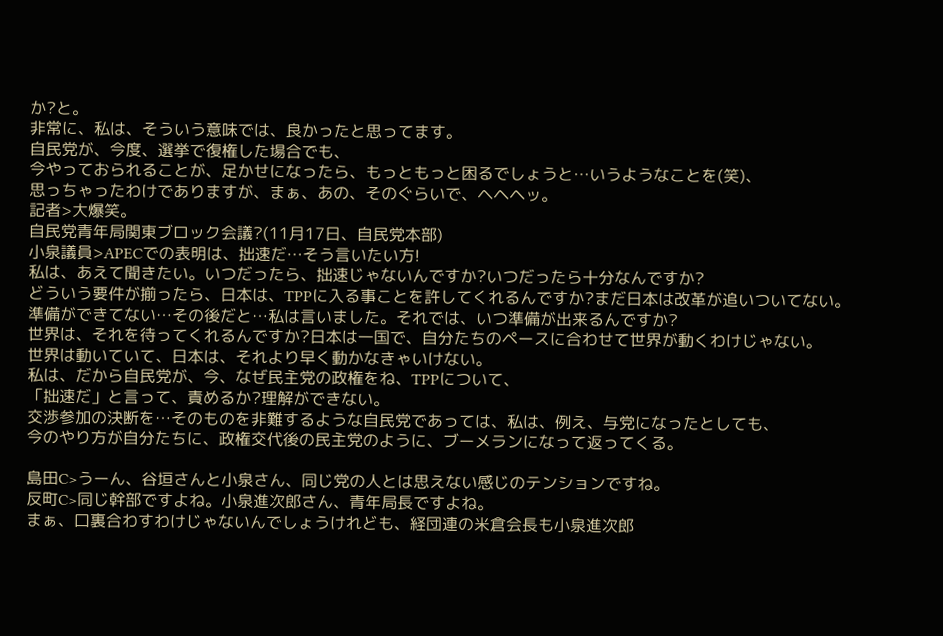か?と。
非常に、私は、そういう意味では、良かったと思ってます。
自民党が、今度、選挙で復権した場合でも、
今やっておられることが、足かせになったら、もっともっと困るでしょうと…いうようなことを(笑)、
思っちゃったわけでありますが、まぁ、あの、そのぐらいで、ヘヘヘッ。
記者>大爆笑。
自民党青年局関東ブロック会議?(11月17日、自民党本部)
小泉議員>APECでの表明は、拙速だ…そう言いたい方!
私は、あえて聞きたい。いつだったら、拙速じゃないんですか?いつだったら十分なんですか?
どういう要件が揃ったら、日本は、TPPに入る事ことを許してくれるんですか?まだ日本は改革が追いついてない。
準備ができてない…その後だと…私は言いました。それでは、いつ準備が出来るんですか?
世界は、それを待ってくれるんですか?日本は一国で、自分たちのペースに合わせて世界が動くわけじゃない。
世界は動いていて、日本は、それより早く動かなきゃいけない。
私は、だから自民党が、今、なぜ民主党の政権をね、TPPについて、
「拙速だ」と言って、責めるか?理解ができない。
交渉参加の決断を…そのものを非難するような自民党であっては、私は、例え、与党になったとしても、
今のやり方が自分たちに、政権交代後の民主党のように、ブーメランになって返ってくる。

島田C>うーん、谷垣さんと小泉さん、同じ党の人とは思えない感じのテンションですね。
反町C>同じ幹部ですよね。小泉進次郎さん、青年局長ですよね。
まぁ、口裏合わすわけじゃないんでしょうけれども、経団連の米倉会長も小泉進次郎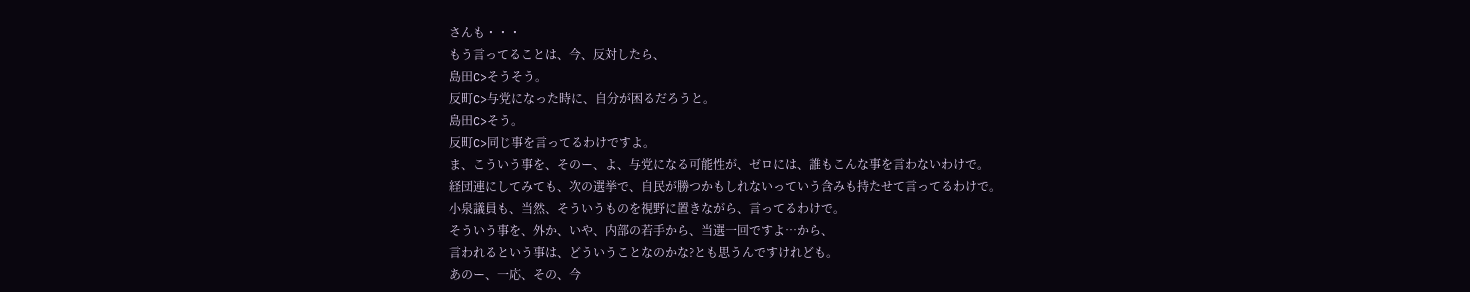さんも・・・
もう言ってることは、今、反対したら、
島田C>そうそう。
反町C>与党になった時に、自分が困るだろうと。
島田C>そう。
反町C>同じ事を言ってるわけですよ。
ま、こういう事を、そのー、よ、与党になる可能性が、ゼロには、誰もこんな事を言わないわけで。
経団連にしてみても、次の選挙で、自民が勝つかもしれないっていう含みも持たせて言ってるわけで。
小泉議員も、当然、そういうものを視野に置きながら、言ってるわけで。
そういう事を、外か、いや、内部の若手から、当選一回ですよ…から、
言われるという事は、どういうことなのかな?とも思うんですけれども。
あのー、一応、その、今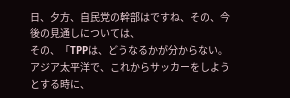日、夕方、自民党の幹部はですね、その、今後の見通しについては、
その、「TPPは、どうなるかが分からない。アジア太平洋で、これからサッカーをしようとする時に、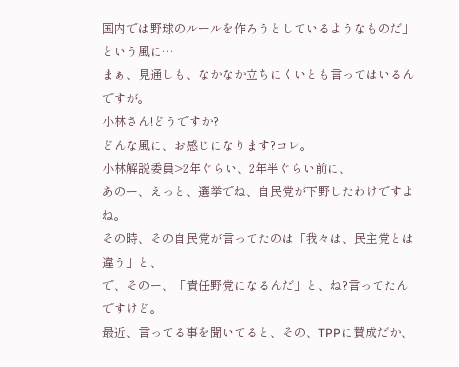国内では野球のルールを作ろうとしているようなものだ」という風に…
まぁ、見通しも、なかなか立ちにくいとも言ってはいるんですが。
小林さん!どうですか?
どんな風に、お感じになります?コレ。
小林解説委員>2年ぐらい、2年半ぐらい前に、
あのー、えっと、選挙でね、自民党が下野したわけですよね。
その時、その自民党が言ってたのは「我々は、民主党とは違う」と、
で、そのー、「責任野党になるんだ」と、ね?言ってたんですけど。
最近、言ってる事を聞いてると、その、TPPに賛成だか、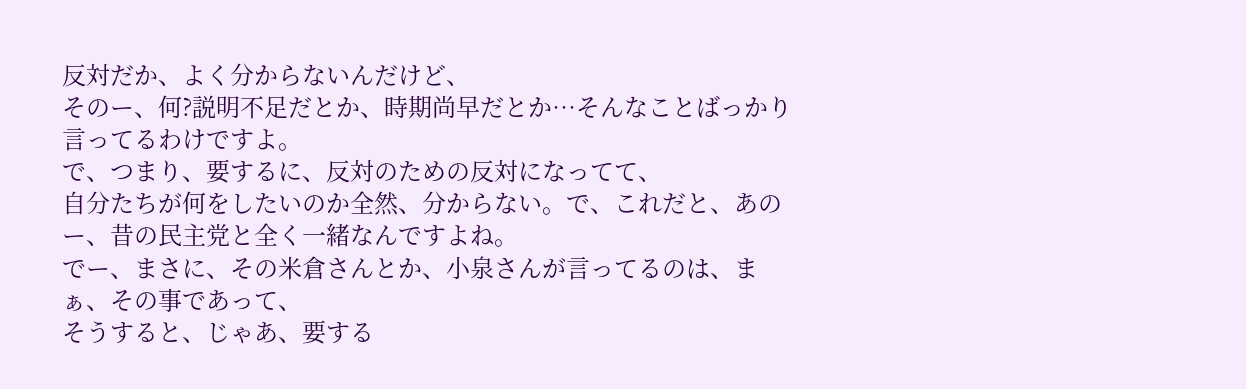反対だか、よく分からないんだけど、
そのー、何?説明不足だとか、時期尚早だとか…そんなことばっかり言ってるわけですよ。
で、つまり、要するに、反対のための反対になってて、
自分たちが何をしたいのか全然、分からない。で、これだと、あのー、昔の民主党と全く一緒なんですよね。
でー、まさに、その米倉さんとか、小泉さんが言ってるのは、まぁ、その事であって、
そうすると、じゃあ、要する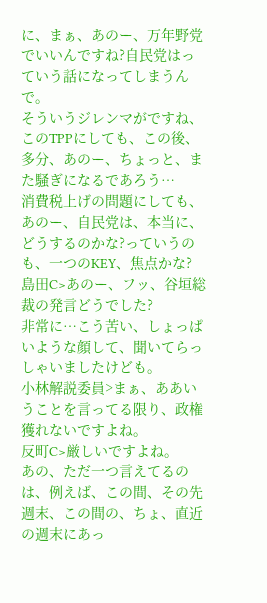に、まぁ、あのー、万年野党でいいんですね?自民党はっていう話になってしまうんで。
そういうジレンマがですね、このTPPにしても、この後、多分、あのー、ちょっと、また騒ぎになるであろう…
消費税上げの問題にしても、あのー、自民党は、本当に、どうするのかな?っていうのも、一つのKEY、焦点かな?
島田C>あのー、フッ、谷垣総裁の発言どうでした?
非常に…こう苦い、しょっぱいような顔して、聞いてらっしゃいましたけども。
小林解説委員>まぁ、ああいうことを言ってる限り、政権獲れないですよね。
反町C>厳しいですよね。
あの、ただ一つ言えてるのは、例えば、この間、その先週末、この間の、ちょ、直近の週末にあっ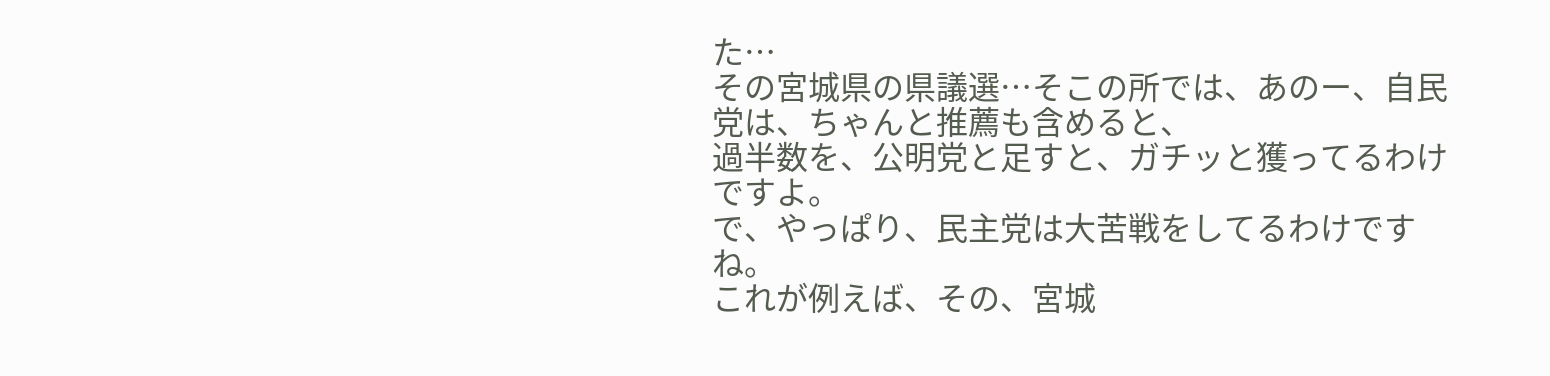た…
その宮城県の県議選…そこの所では、あのー、自民党は、ちゃんと推薦も含めると、
過半数を、公明党と足すと、ガチッと獲ってるわけですよ。
で、やっぱり、民主党は大苦戦をしてるわけですね。
これが例えば、その、宮城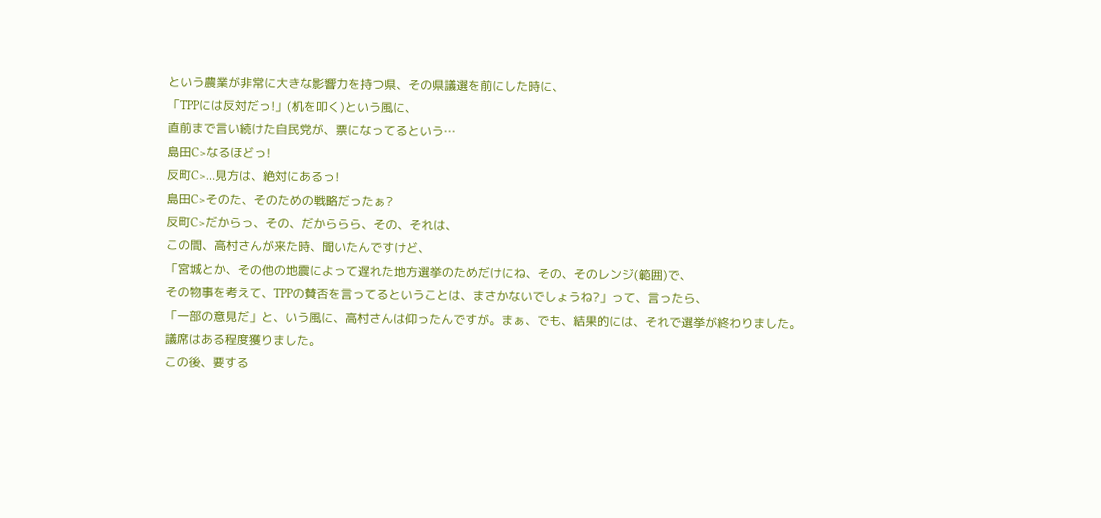という農業が非常に大きな影響力を持つ県、その県議選を前にした時に、
「TPPには反対だっ!」(机を叩く)という風に、
直前まで言い続けた自民党が、票になってるという…
島田C>なるほどっ!
反町C>…見方は、絶対にあるっ!
島田C>そのた、そのための戦略だったぁ?
反町C>だからっ、その、だかららら、その、それは、
この間、高村さんが来た時、聞いたんですけど、
「宮城とか、その他の地震によって遅れた地方選挙のためだけにね、その、そのレンジ(範囲)で、
その物事を考えて、TPPの賛否を言ってるということは、まさかないでしょうね?」って、言ったら、
「一部の意見だ」と、いう風に、高村さんは仰ったんですが。まぁ、でも、結果的には、それで選挙が終わりました。
議席はある程度獲りました。
この後、要する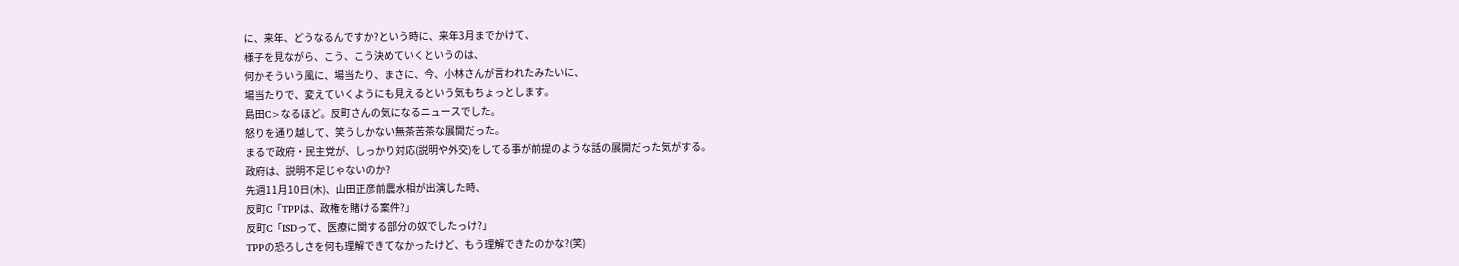に、来年、どうなるんですか?という時に、来年3月までかけて、
様子を見ながら、こう、こう決めていくというのは、
何かそういう風に、場当たり、まさに、今、小林さんが言われたみたいに、
場当たりで、変えていくようにも見えるという気もちょっとします。
島田C>なるほど。反町さんの気になるニュースでした。
怒りを通り越して、笑うしかない無茶苦茶な展開だった。
まるで政府・民主党が、しっかり対応(説明や外交)をしてる事が前提のような話の展開だった気がする。
政府は、説明不足じゃないのか?
先週11月10日(木)、山田正彦前農水相が出演した時、
反町C「TPPは、政権を賭ける案件?」
反町C「ISDって、医療に関する部分の奴でしたっけ?」
TPPの恐ろしさを何も理解できてなかったけど、もう理解できたのかな?(笑)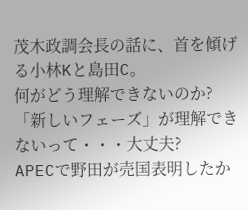茂木政調会長の話に、首を傾げる小林Kと島田C。
何がどう理解できないのか?
「新しいフェーズ」が理解できないって・・・大丈夫?
APECで野田が売国表明したか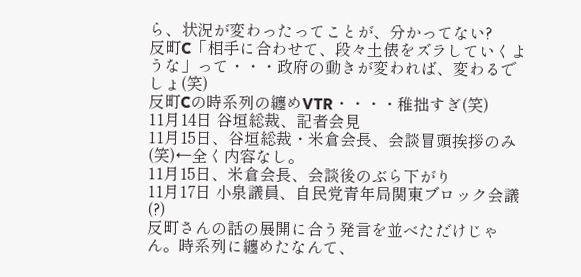ら、状況が変わったってことが、分かってない?
反町C「相手に合わせて、段々土俵をズラしていくような」って・・・政府の動きが変われば、変わるでしょ(笑)
反町Cの時系列の纏めVTR・・・・稚拙すぎ(笑)
11月14日 谷垣総裁、記者会見
11月15日、谷垣総裁・米倉会長、会談冒頭挨拶のみ(笑)←全く内容なし。
11月15日、米倉会長、会談後のぶら下がり
11月17日 小泉議員、自民党青年局関東ブロック会議(?)
反町さんの話の展開に合う発言を並べただけじゃん。時系列に纏めたなんて、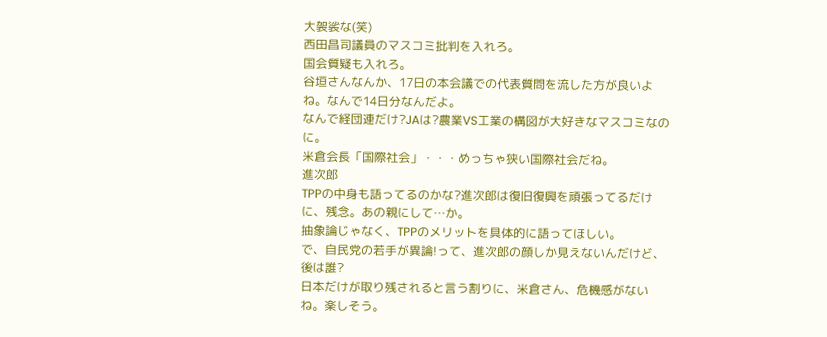大袈裟な(笑)
西田昌司議員のマスコミ批判を入れろ。
国会質疑も入れろ。
谷垣さんなんか、17日の本会議での代表質問を流した方が良いよね。なんで14日分なんだよ。
なんで経団連だけ?JAは?農業VS工業の構図が大好きなマスコミなのに。
米倉会長「国際社会」・・・めっちゃ狭い国際社会だね。
進次郎
TPPの中身も語ってるのかな?進次郎は復旧復興を頑張ってるだけに、残念。あの親にして…か。
抽象論じゃなく、TPPのメリットを具体的に語ってほしい。
で、自民党の若手が異論!って、進次郎の顔しか見えないんだけど、後は誰?
日本だけが取り残されると言う割りに、米倉さん、危機感がないね。楽しそう。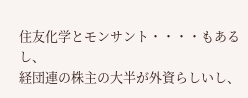住友化学とモンサント・・・・もあるし、
経団連の株主の大半が外資らしいし、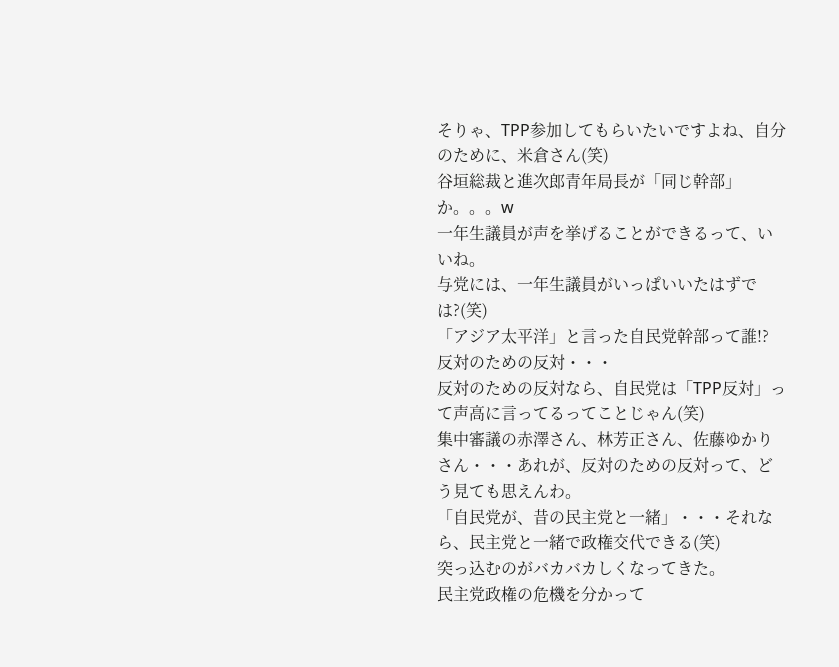そりゃ、TPP参加してもらいたいですよね、自分のために、米倉さん(笑)
谷垣総裁と進次郎青年局長が「同じ幹部」か。。。w
一年生議員が声を挙げることができるって、いいね。
与党には、一年生議員がいっぱいいたはずでは?(笑)
「アジア太平洋」と言った自民党幹部って誰!?
反対のための反対・・・
反対のための反対なら、自民党は「TPP反対」って声高に言ってるってことじゃん(笑)
集中審議の赤澤さん、林芳正さん、佐藤ゆかりさん・・・あれが、反対のための反対って、どう見ても思えんわ。
「自民党が、昔の民主党と一緒」・・・それなら、民主党と一緒で政権交代できる(笑)
突っ込むのがバカバカしくなってきた。
民主党政権の危機を分かって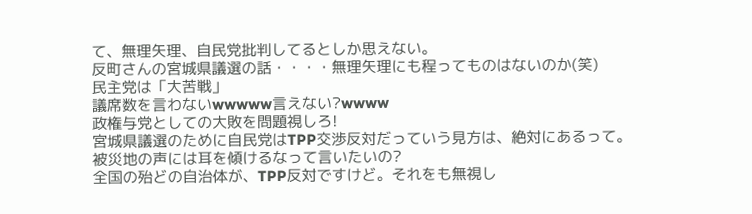て、無理矢理、自民党批判してるとしか思えない。
反町さんの宮城県議選の話・・・・無理矢理にも程ってものはないのか(笑)
民主党は「大苦戦」
議席数を言わないwwwww言えない?wwww
政権与党としての大敗を問題視しろ!
宮城県議選のために自民党はTPP交渉反対だっていう見方は、絶対にあるって。
被災地の声には耳を傾けるなって言いたいの?
全国の殆どの自治体が、TPP反対ですけど。それをも無視し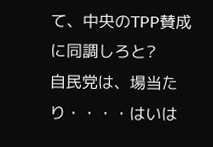て、中央のTPP賛成に同調しろと?
自民党は、場当たり・・・・はいは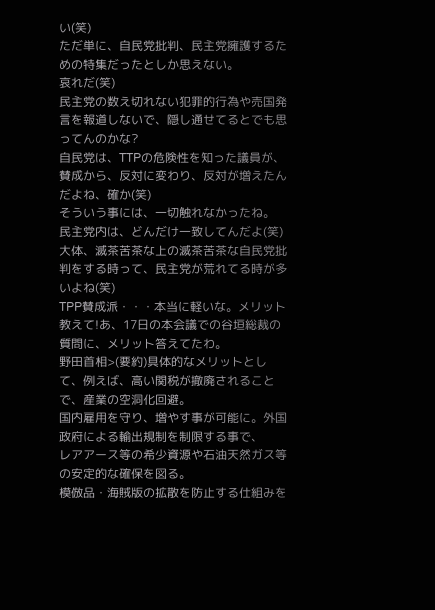い(笑)
ただ単に、自民党批判、民主党擁護するための特集だったとしか思えない。
哀れだ(笑)
民主党の数え切れない犯罪的行為や売国発言を報道しないで、隠し通せてるとでも思ってんのかな?
自民党は、TTPの危険性を知った議員が、賛成から、反対に変わり、反対が増えたんだよね、確か(笑)
そういう事には、一切触れなかったね。
民主党内は、どんだけ一致してんだよ(笑)
大体、滅茶苦茶な上の滅茶苦茶な自民党批判をする時って、民主党が荒れてる時が多いよね(笑)
TPP賛成派・・・本当に軽いな。メリット教えて!あ、17日の本会議での谷垣総裁の質問に、メリット答えてたわ。
野田首相>(要約)具体的なメリットとして、例えば、高い関税が撤廃されることで、産業の空洞化回避。
国内雇用を守り、増やす事が可能に。外国政府による輸出規制を制限する事で、
レアアース等の希少資源や石油天然ガス等の安定的な確保を図る。
模倣品・海賊版の拡散を防止する仕組みを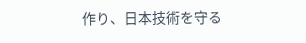作り、日本技術を守る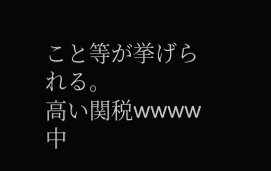こと等が挙げられる。
高い関税wwww
中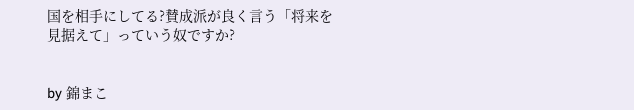国を相手にしてる?賛成派が良く言う「将来を見据えて」っていう奴ですか?


by 錦まこ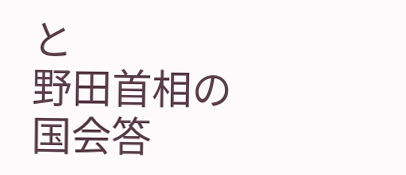と
野田首相の国会答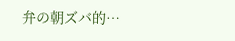弁の朝ズバ的…